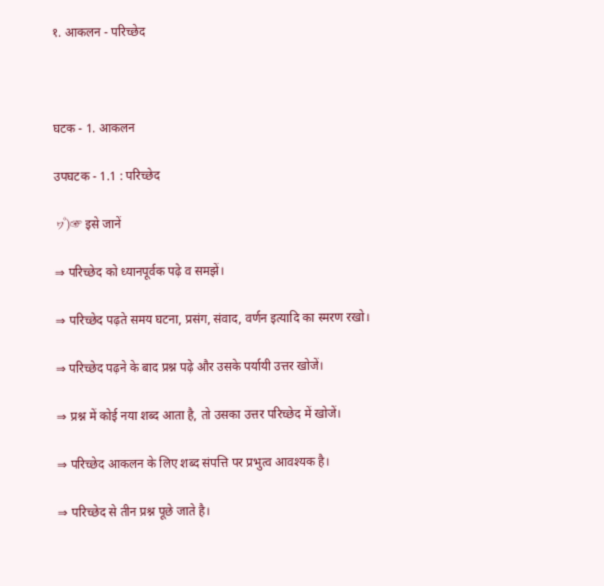१. आकलन - परिच्छेद



घटक - 1. आकलन

उपघटक - 1.1 : परिच्छेद

ヮ゚)☞ इसे जानें

⇒ परिच्छेद को ध्यानपूर्वक पढ़े व समझें।

⇒ परिच्छेद पढ़ते समय घटना, प्रसंग, संवाद, वर्णन इत्यादि का स्मरण रखो।

⇒ परिच्छेद पढ़ने के बाद प्रश्न पढ़े और उसके पर्यायी उत्तर खोजें।

⇒ प्रश्न में कोई नया शब्द आता है, तो उसका उत्तर परिच्छेद में खोजें।

⇒ परिच्छेद आकलन के लिए शब्द संपत्ति पर प्रभुत्व आवश्यक है।

⇒ परिच्छेद से तीन प्रश्न पूछे जाते है।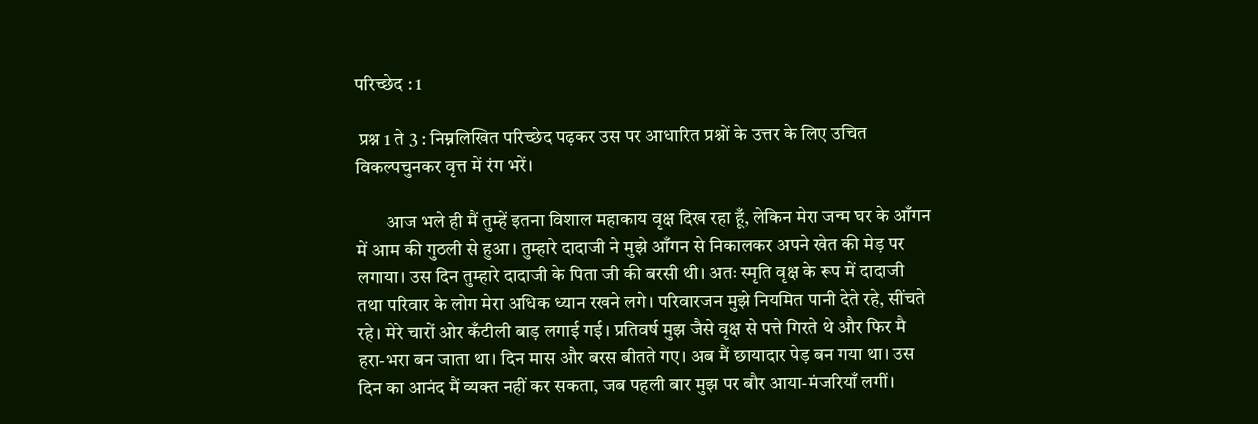परिच्छेद : 1

 प्रश्न 1 ते 3 : निम्नलिखित परिच्छेद पढ़कर उस पर आधारित प्रश्नों के उत्तर के लिए उचित विकल्पचुनकर वृत्त में रंग भरें।

        आज भले ही मैं तुम्हें इतना विशाल महाकाय वृक्ष दिख रहा हूँ, लेकिन मेरा जन्म घर के आँगन में आम की गुठली से हुआ। तुम्हारे दादाजी ने मुझे आँगन से निकालकर अपने खेत की मेड़ पर लगाया। उस दिन तुम्हारे दादाजी के पिता जी की बरसी थी। अतः स्मृति वृक्ष के रूप में दादाजी तथा परिवार के लोग मेरा अधिक ध्यान रखने लगे। परिवारजन मुझे नियमित पानी देते रहे, सींचते रहे। मेरे चारों ओर कँटीली बाड़ लगाई गई। प्रतिवर्ष मुझ जैसे वृक्ष से पत्ते गिरते थे और फिर मै हरा-भरा बन जाता था। दिन मास और बरस बीतते गए। अब मैं छायादार पेड़ बन गया था। उस दिन का आनंद मैं व्यक्त नहीं कर सकता, जब पहली बार मुझ पर बौर आया-मंजरियाँ लगीं।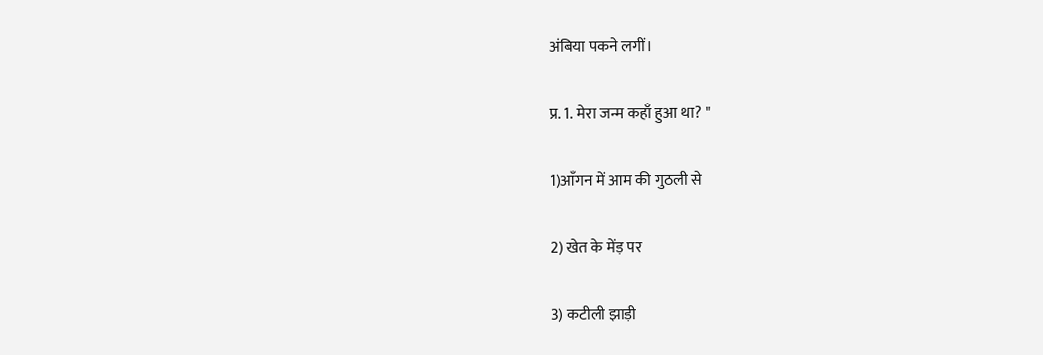अंबिया पकने लगीं।

प्र. 1. मेरा जन्म कहाँ हुआ था? "

1)आँगन में आम की गुठली से

2) खेत के मेंड़ पर

3) कटीली झाड़ी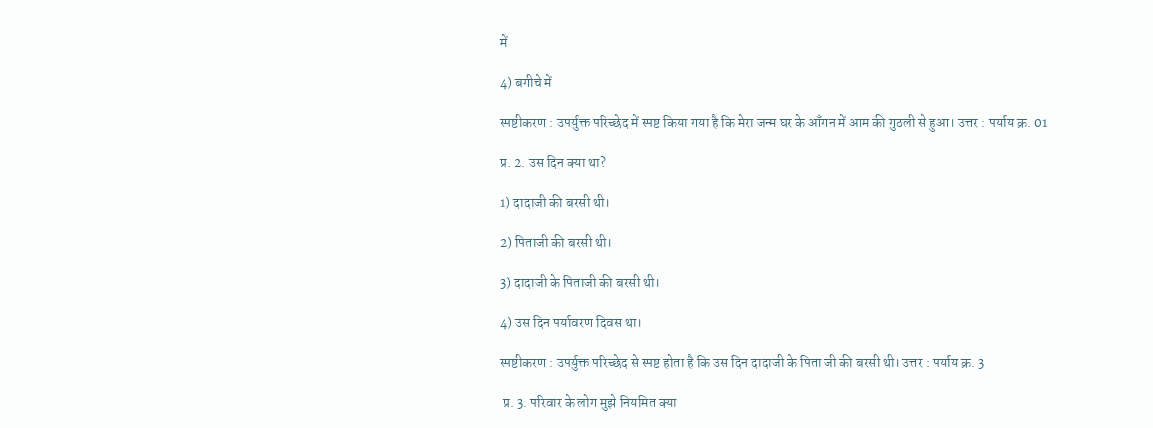में

4) बगीचे में

स्पष्टीकरण : उपर्युक्त परिच्छेद में स्पष्ट किया गया है कि मेरा जन्म घर के आँगन में आम की गुठली से हुआ। उत्तर : पर्याय क्र. 01

प्र. 2. उस दिन क्या था?

1) दादाजी की बरसी थी।

2) पिताजी की बरसी थी।

3) दादाजी के पिताजी की बरसी थी।

4) उस दिन पर्यावरण दिवस था।

स्पष्टीकरण : उपर्युक्त परिच्छेद से स्पष्ट होता है कि उस दिन दादाजी के पिता जी की बरसी थी। उत्तर : पर्याय क्र. 3

 प्र. 3. परिवार के लोग मुझे नियमित क्या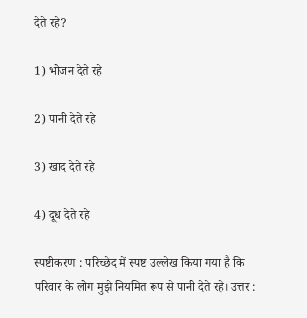देते रहे?

1) भोजन देते रहे

2) पानी देते रहे

3) खाद देते रहे

4) दूध देते रहे

स्पष्टीकरण : परिच्छेद में स्पष्ट उल्लेख किया गया है कि परिवार के लोग मुझे नियमित रूप से पानी देते रहे। उत्तर :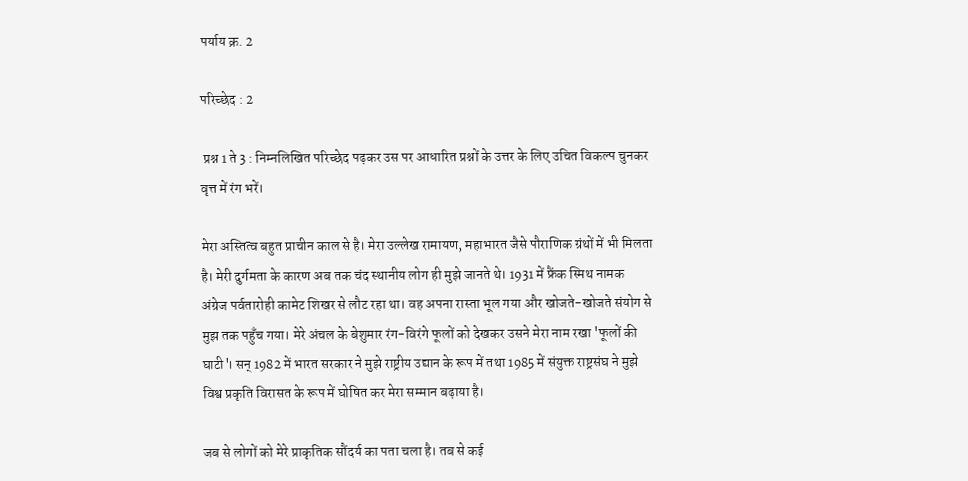पर्याय क्र. 2

परिच्छेद : 2

 प्रश्न 1 ते 3 : निम्नलिखित परिच्छेद पढ़कर उस पर आधारित प्रश्नों के उत्तर के लिए उचित विकल्प चुनकर वृत्त में रंग भरें।

मेरा अस्तित्व बहुत प्राचीन काल से है। मेरा उल्लेख रामायण, महाभारत जैसे पौराणिक ग्रंथों में भी मिलता है। मेरी दुर्गमता के कारण अब तक चंद स्थानीय लोग ही मुझे जानते थे। 1931 में फ्रैंक स्मिथ नामक अंग्रेज पर्वतारोही कामेट शिखर से लौट रहा था। वह अपना रास्ता भूल गया और खोजते-खोजते संयोग से मुझ तक पहुँच गया। मेरे अंचल के बेशुमार रंग-विरंगे फूलों को देखकर उसने मेरा नाम रखा 'फूलों की घाटी'। सन् 1982 में भारत सरकार ने मुझे राष्ट्रीय उद्यान के रूप में तथा 1985 में संयुक्त राष्ट्रसंघ ने मुझे विश्व प्रकृति विरासत के रूप में घोषित कर मेरा सम्मान बढ़ाया है।

जब से लोगों को मेरे प्राकृतिक सौंदर्य का पता चला है। तब से कई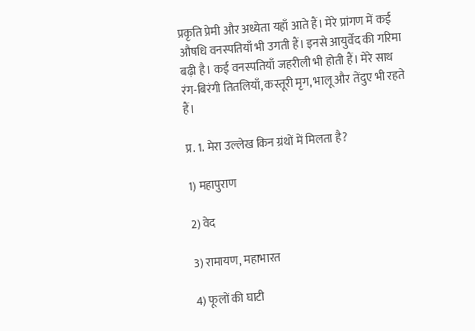प्रकृति प्रेमी और अध्येता यहाँ आते हैं। मेरे प्रांगण में कई औषधि वनस्पतियाँ भी उगती हैं। इनसे आयुर्वेद की गरिमा बढ़ी है। कई वनस्पतियाँ जहरीली भी होती हैं। मेरे साथ रंग-बिरंगी तितलियाँ, कस्तूरी मृग, भालू और तेंदुए भी रहते हैं।

प्र. 1. मेरा उल्लेख किन ग्रंथों में मिलता है?

1) महापुराण

2) वेद

3) रामायण, महाभारत

4) फूलों की घाटी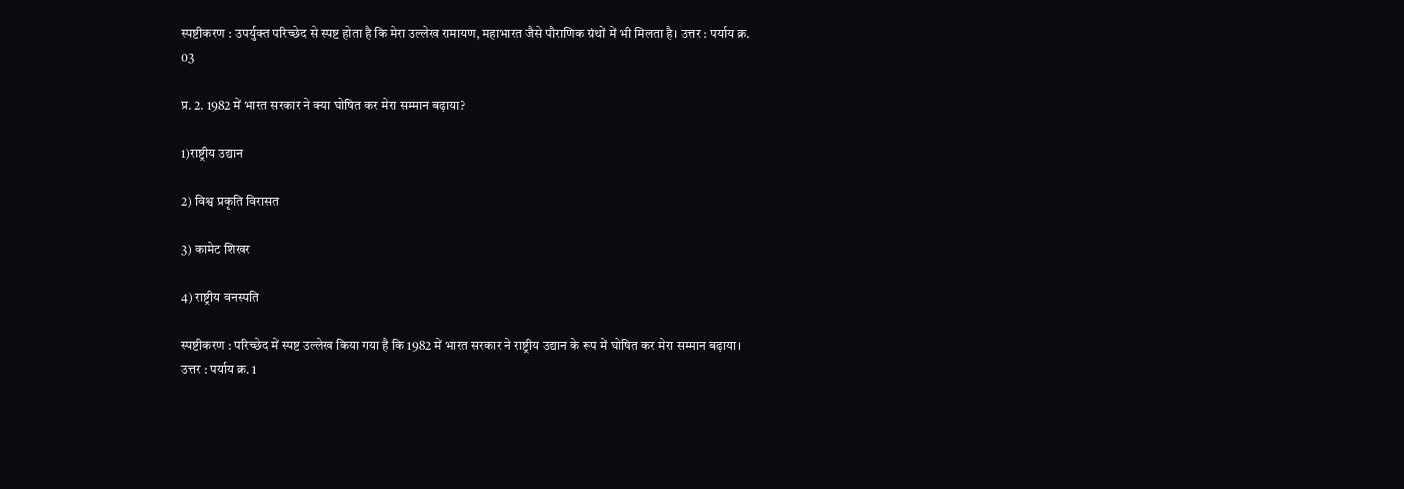स्पष्टीकरण : उपर्युक्त परिच्छेद से स्पष्ट होता है कि मेरा उल्लेख रामायण, महाभारत जैसे पौराणिक ग्रंथों में भी मिलता है। उत्तर : पर्याय क्र. 03

प्र. 2. 1982 में भारत सरकार ने क्या घोषित कर मेरा सम्मान बढ़ाया?

1)राष्ट्रीय उद्यान

2) विश्व प्रकृति विरासत

3) कामेट शिखर

4) राष्ट्रीय वनस्पति

स्पष्टीकरण : परिच्छेद में स्पष्ट उल्लेख किया गया है कि 1982 में भारत सरकार ने राष्ट्रीय उद्यान के रूप में घोषित कर मेरा सम्मान बढ़ाया। उत्तर : पर्याय क्र. 1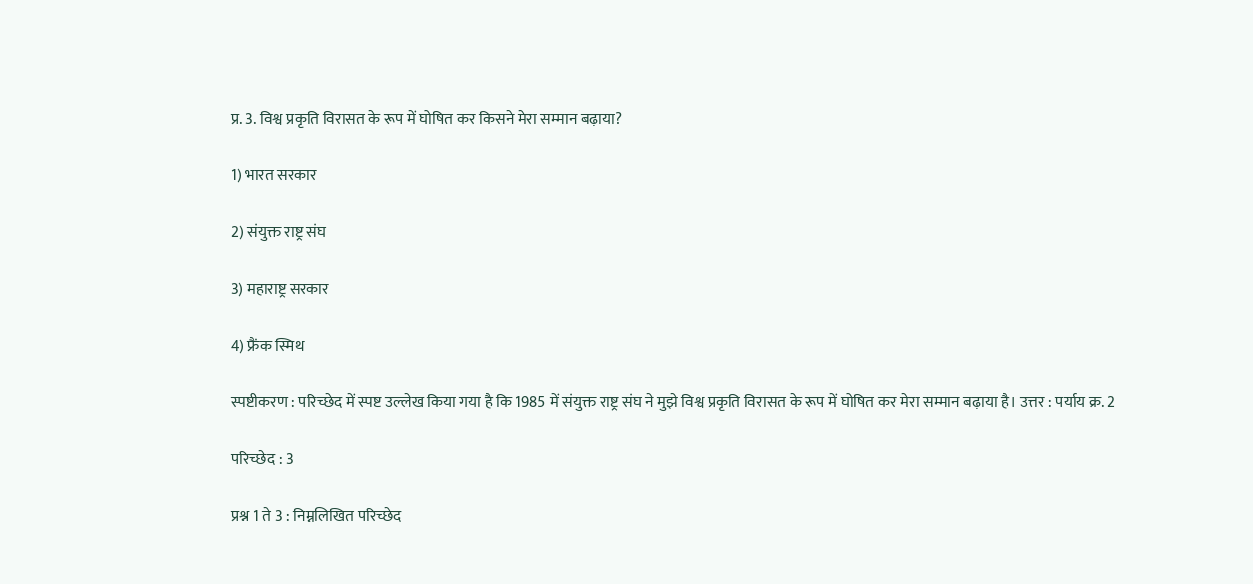प्र. 3. विश्व प्रकृति विरासत के रूप में घोषित कर किसने मेरा सम्मान बढ़ाया?

1) भारत सरकार

2) संयुक्त राष्ट्र संघ

3) महाराष्ट्र सरकार

4) फ्रैंक स्मिथ

स्पष्टीकरण : परिच्छेद में स्पष्ट उल्लेख किया गया है कि 1985 में संयुक्त राष्ट्र संघ ने मुझे विश्व प्रकृति विरासत के रूप में घोषित कर मेरा सम्मान बढ़ाया है। उत्तर : पर्याय क्र. 2

परिच्छेद : 3

प्रश्न 1 ते 3 : निम्नलिखित परिच्छेद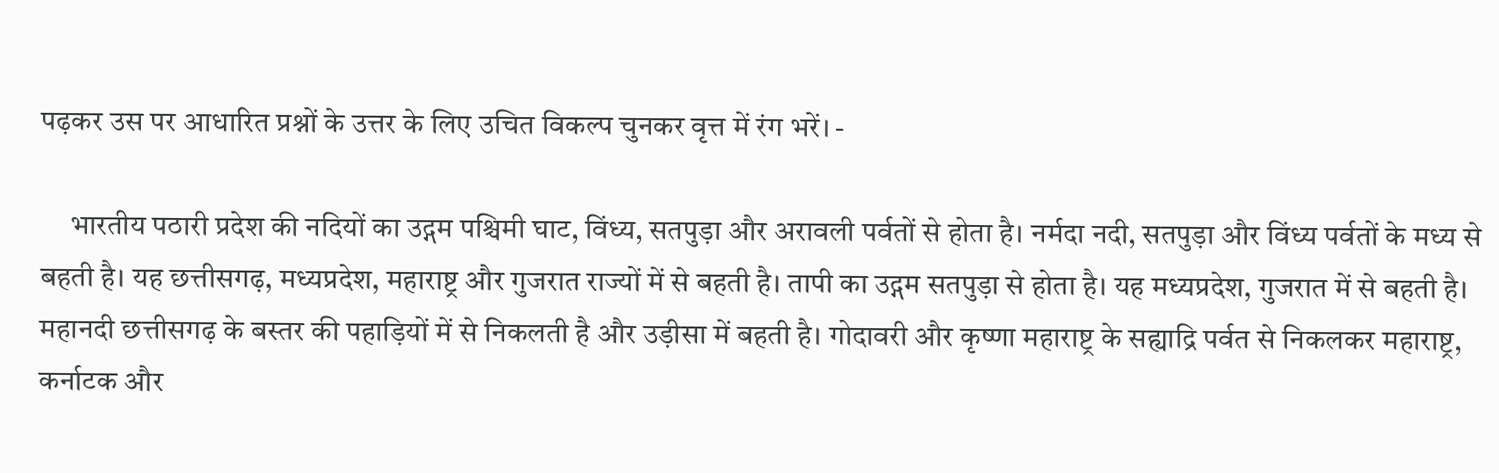पढ़कर उस पर आधारित प्रश्नों के उत्तर के लिए उचित विकल्प चुनकर वृत्त में रंग भरें। -

     भारतीय पठारी प्रदेश की नदियों का उद्गम पश्चिमी घाट, विंध्य, सतपुड़ा और अरावली पर्वतों से होता है। नर्मदा नदी, सतपुड़ा और विंध्य पर्वतों के मध्य से बहती है। यह छत्तीसगढ़, मध्यप्रदेश, महाराष्ट्र और गुजरात राज्यों में से बहती है। तापी का उद्गम सतपुड़ा से होता है। यह मध्यप्रदेश, गुजरात में से बहती है। महानदी छत्तीसगढ़ के बस्तर की पहाड़ियों में से निकलती है और उड़ीसा में बहती है। गोदावरी और कृष्णा महाराष्ट्र के सह्याद्रि पर्वत से निकलकर महाराष्ट्र, कर्नाटक और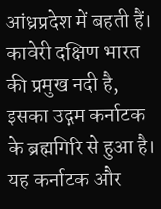आंध्रप्रदेश में बहती हैं। कावेरी दक्षिण भारत की प्रमुख नदी है, इसका उद्गम कर्नाटक के ब्रह्मगिरि से हुआ है। यह कर्नाटक और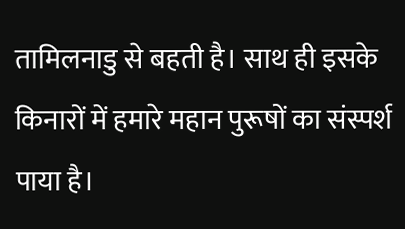तामिलनाडु से बहती है। साथ ही इसके किनारों में हमारे महान पुरूषों का संस्पर्श पाया है।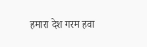हमारा देश गरम हवा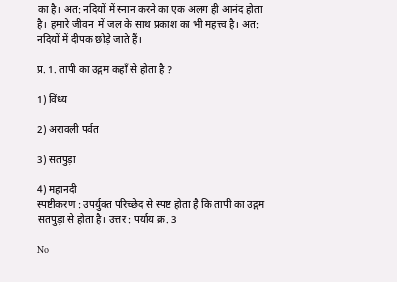का है। अत: नदियों में स्नान करने का एक अलग ही आनंद होता है। हमारे जीवन  में जल के साथ प्रकाश का भी महत्त्व है। अत: नदियों में दीपक छोड़े जाते हैं।

प्र. 1. तापी का उद्गम कहाँ से होता है ?

1) विंध्य

2) अरावली पर्वत

3) सतपुड़ा

4) महानदी
स्पष्टीकरण : उपर्युक्त परिच्छेद से स्पष्ट होता है कि तापी का उद्गम सतपुड़ा से होता है। उत्तर : पर्याय क्र. 3

No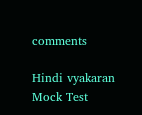comments

Hindi vyakaran Mock Test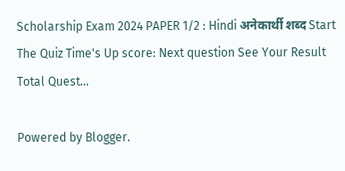Scholarship Exam 2024 PAPER 1/2 : Hindi अनेकार्थी शब्द Start The Quiz Time's Up score: Next question See Your Result Total Quest...

Powered by Blogger.